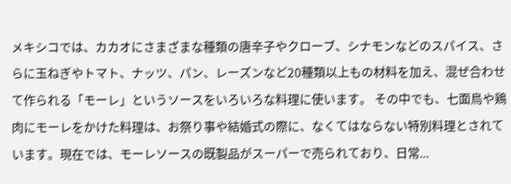メキシコでは、カカオにさまざまな種類の唐辛子やクローブ、シナモンなどのスパイス、さらに玉ねぎやトマト、ナッツ、パン、レーズンなど20種類以上もの材料を加え、混ぜ合わせて作られる「モーレ」というソースをいろいろな料理に使います。 その中でも、七面鳥や鶏肉にモーレをかけた料理は、お祭り事や結婚式の際に、なくてはならない特別料理とされています。現在では、モーレソースの既製品がスーパーで売られており、日常...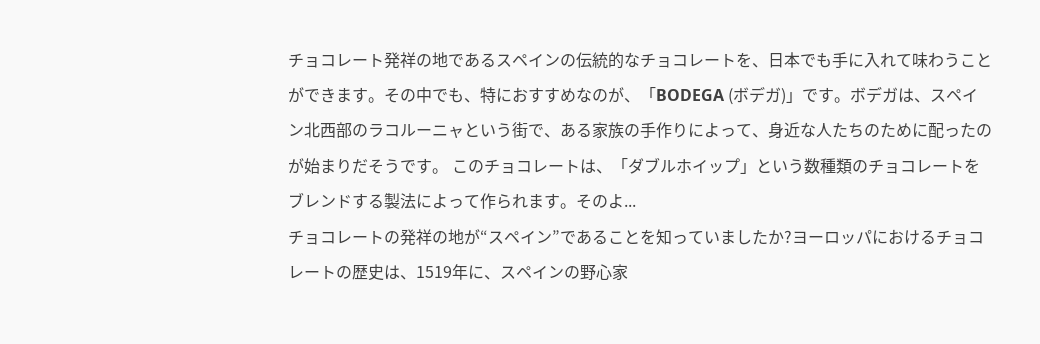チョコレート発祥の地であるスペインの伝統的なチョコレートを、日本でも手に入れて味わうことができます。その中でも、特におすすめなのが、「BODEGA (ボデガ)」です。ボデガは、スペイン北西部のラコルーニャという街で、ある家族の手作りによって、身近な人たちのために配ったのが始まりだそうです。 このチョコレートは、「ダブルホイップ」という数種類のチョコレートをブレンドする製法によって作られます。そのよ...
チョコレートの発祥の地が“スペイン”であることを知っていましたか?ヨーロッパにおけるチョコレートの歴史は、1519年に、スペインの野心家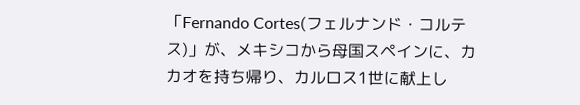「Fernando Cortes(フェルナンド・コルテス)」が、メキシコから母国スペインに、カカオを持ち帰り、カルロス1世に献上し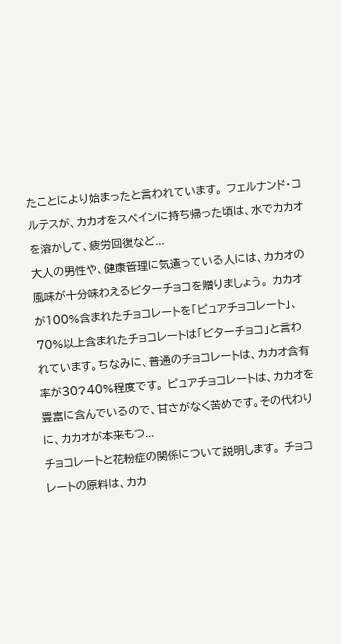たことにより始まったと言われています。 フェルナンド・コルテスが、カカオをスペインに持ち帰った頃は、水でカカオを溶かして、疲労回復など...
大人の男性や、健康管理に気遣っている人には、カカオの風味が十分味わえるビターチョコを贈りましょう。 カカオが100%含まれたチョコレートを「ピュアチョコレート」、70%以上含まれたチョコレートは「ビターチョコ」と言われています。ちなみに、普通のチョコレートは、カカオ含有率が30?40%程度です。 ピュアチョコレートは、カカオを豊富に含んでいるので、甘さがなく苦めです。その代わりに、カカオが本来もつ...
チョコレートと花粉症の関係について説明します。 チョコレートの原料は、カカ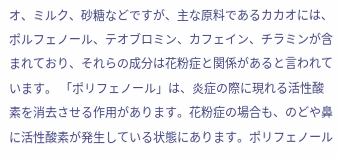オ、ミルク、砂糖などですが、主な原料であるカカオには、ポルフェノール、テオブロミン、カフェイン、チラミンが含まれており、それらの成分は花粉症と関係があると言われています。 「ポリフェノール」は、炎症の際に現れる活性酸素を消去させる作用があります。花粉症の場合も、のどや鼻に活性酸素が発生している状態にあります。ポリフェノール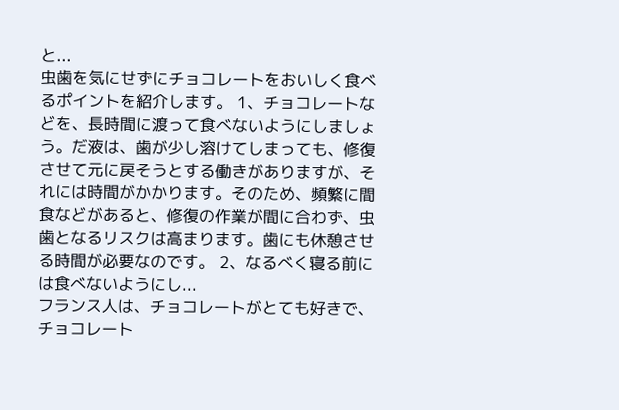と...
虫歯を気にせずにチョコレートをおいしく食べるポイントを紹介します。 1、チョコレートなどを、長時間に渡って食べないようにしましょう。だ液は、歯が少し溶けてしまっても、修復させて元に戻そうとする働きがありますが、それには時間がかかります。そのため、頻繁に間食などがあると、修復の作業が間に合わず、虫歯となるリスクは高まります。歯にも休憩させる時間が必要なのです。 2、なるべく寝る前には食べないようにし...
フランス人は、チョコレートがとても好きで、チョコレート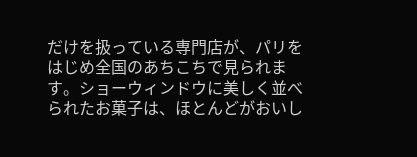だけを扱っている専門店が、パリをはじめ全国のあちこちで見られます。ショーウィンドウに美しく並べられたお菓子は、ほとんどがおいし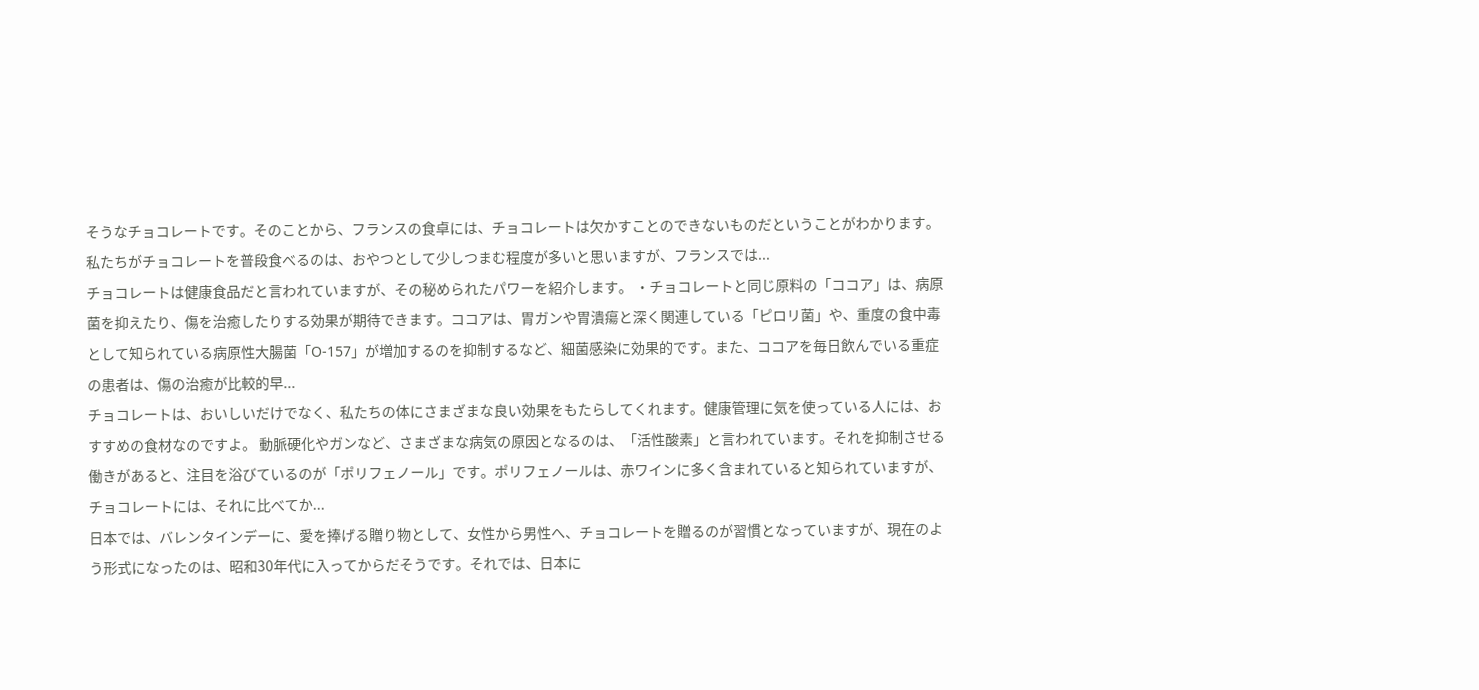そうなチョコレートです。そのことから、フランスの食卓には、チョコレートは欠かすことのできないものだということがわかります。 私たちがチョコレートを普段食べるのは、おやつとして少しつまむ程度が多いと思いますが、フランスでは...
チョコレートは健康食品だと言われていますが、その秘められたパワーを紹介します。 ・チョコレートと同じ原料の「ココア」は、病原菌を抑えたり、傷を治癒したりする効果が期待できます。ココアは、胃ガンや胃潰瘍と深く関連している「ピロリ菌」や、重度の食中毒として知られている病原性大腸菌「O-157」が増加するのを抑制するなど、細菌感染に効果的です。また、ココアを毎日飲んでいる重症の患者は、傷の治癒が比較的早...
チョコレートは、おいしいだけでなく、私たちの体にさまざまな良い効果をもたらしてくれます。健康管理に気を使っている人には、おすすめの食材なのですよ。 動脈硬化やガンなど、さまざまな病気の原因となるのは、「活性酸素」と言われています。それを抑制させる働きがあると、注目を浴びているのが「ポリフェノール」です。ポリフェノールは、赤ワインに多く含まれていると知られていますが、チョコレートには、それに比べてか...
日本では、バレンタインデーに、愛を捧げる贈り物として、女性から男性へ、チョコレートを贈るのが習慣となっていますが、現在のよう形式になったのは、昭和30年代に入ってからだそうです。それでは、日本に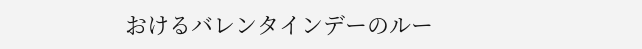おけるバレンタインデーのルー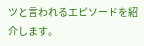ツと言われるエピソードを紹介します。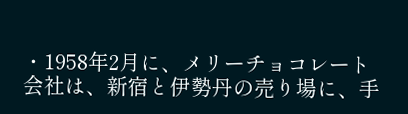・1958年2月に、メリーチョコレート会社は、新宿と伊勢丹の売り場に、手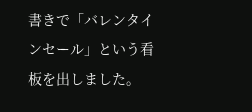書きで「バレンタインセール」という看板を出しました。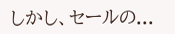しかし、セールの...